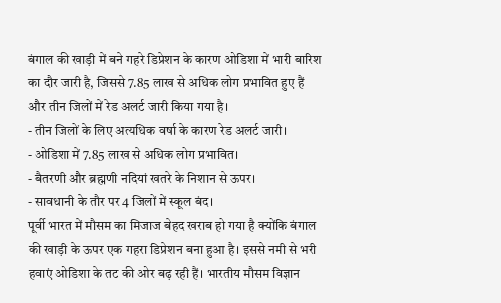बंगाल की खाड़ी में बने गहरे डिप्रेशन के कारण ओडिशा में भारी बारिश का दौर जारी है, जिससे 7.85 लाख से अधिक लोग प्रभावित हुए हैं और तीन जिलों में रेड अलर्ट जारी किया गया है।
- तीन जिलों के लिए अत्यधिक वर्षा के कारण रेड अलर्ट जारी।
- ओडिशा में 7.85 लाख से अधिक लोग प्रभावित।
- बैतरणी और ब्रह्मणी नदियां खतरे के निशान से ऊपर।
- सावधानी के तौर पर 4 जिलों में स्कूल बंद।
पूर्वी भारत में मौसम का मिजाज बेहद खराब हो गया है क्योंकि बंगाल की खाड़ी के ऊपर एक गहरा डिप्रेशन बना हुआ है। इससे नमी से भरी हवाएं ओडिशा के तट की ओर बढ़ रही हैं। भारतीय मौसम विज्ञान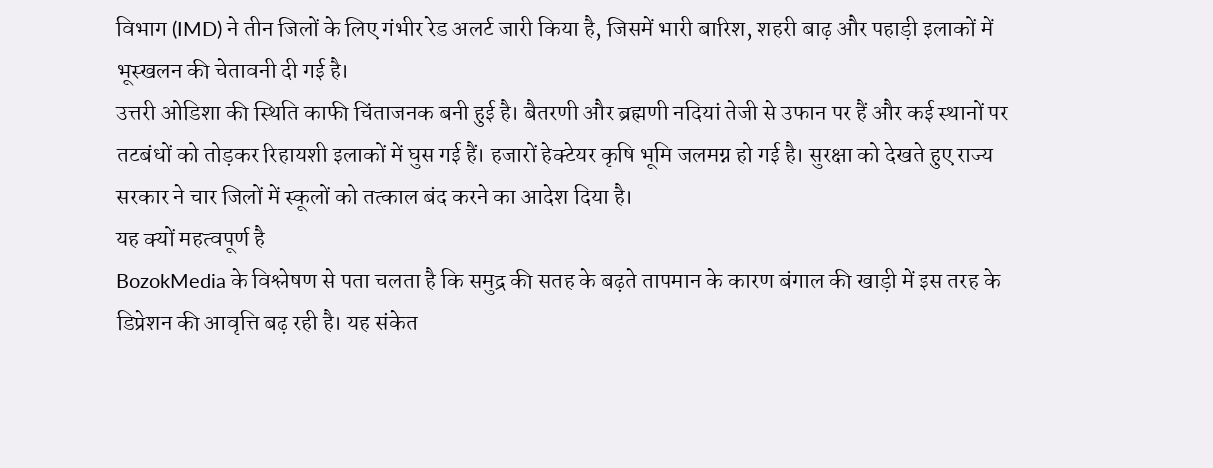विभाग (IMD) ने तीन जिलों के लिए गंभीर रेड अलर्ट जारी किया है, जिसमें भारी बारिश, शहरी बाढ़ और पहाड़ी इलाकों में भूस्खलन की चेतावनी दी गई है।
उत्तरी ओडिशा की स्थिति काफी चिंताजनक बनी हुई है। बैतरणी और ब्रह्मणी नदियां तेजी से उफान पर हैं और कई स्थानों पर तटबंधों को तोड़कर रिहायशी इलाकों में घुस गई हैं। हजारों हेक्टेयर कृषि भूमि जलमग्न हो गई है। सुरक्षा को देखते हुए राज्य सरकार ने चार जिलों में स्कूलों को तत्काल बंद करने का आदेश दिया है।
यह क्यों महत्वपूर्ण है
BozokMedia के विश्लेषण से पता चलता है कि समुद्र की सतह के बढ़ते तापमान के कारण बंगाल की खाड़ी में इस तरह के डिप्रेशन की आवृत्ति बढ़ रही है। यह संकेत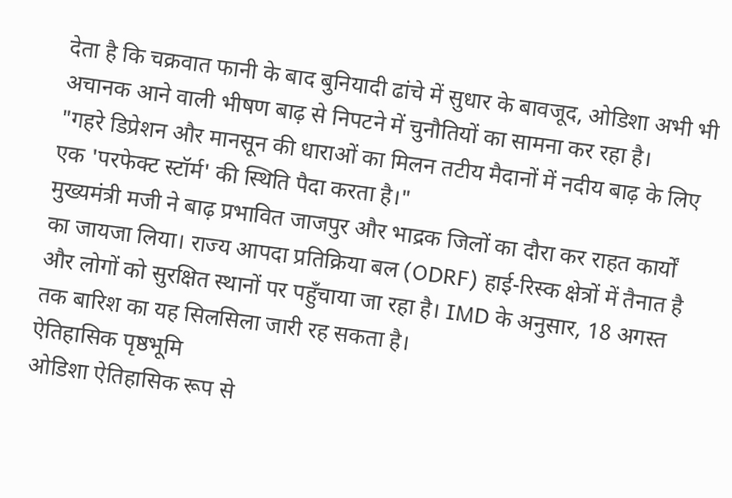देता है कि चक्रवात फानी के बाद बुनियादी ढांचे में सुधार के बावजूद, ओडिशा अभी भी अचानक आने वाली भीषण बाढ़ से निपटने में चुनौतियों का सामना कर रहा है।
"गहरे डिप्रेशन और मानसून की धाराओं का मिलन तटीय मैदानों में नदीय बाढ़ के लिए एक 'परफेक्ट स्टॉर्म' की स्थिति पैदा करता है।"
मुख्यमंत्री मजी ने बाढ़ प्रभावित जाजपुर और भाद्रक जिलों का दौरा कर राहत कार्यों का जायजा लिया। राज्य आपदा प्रतिक्रिया बल (ODRF) हाई-रिस्क क्षेत्रों में तैनात है और लोगों को सुरक्षित स्थानों पर पहुँचाया जा रहा है। IMD के अनुसार, 18 अगस्त तक बारिश का यह सिलसिला जारी रह सकता है।
ऐतिहासिक पृष्ठभूमि
ओडिशा ऐतिहासिक रूप से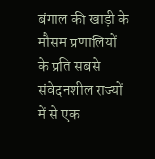बंगाल की खाड़ी के मौसम प्रणालियों के प्रति सबसे संवेदनशील राज्यों में से एक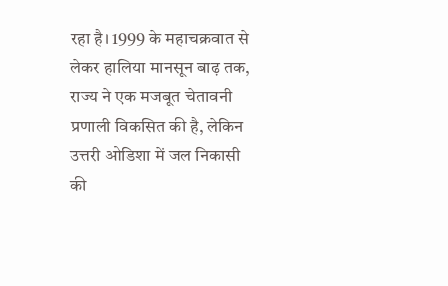रहा है। 1999 के महाचक्रवात से लेकर हालिया मानसून बाढ़ तक, राज्य ने एक मजबूत चेतावनी प्रणाली विकसित की है, लेकिन उत्तरी ओडिशा में जल निकासी की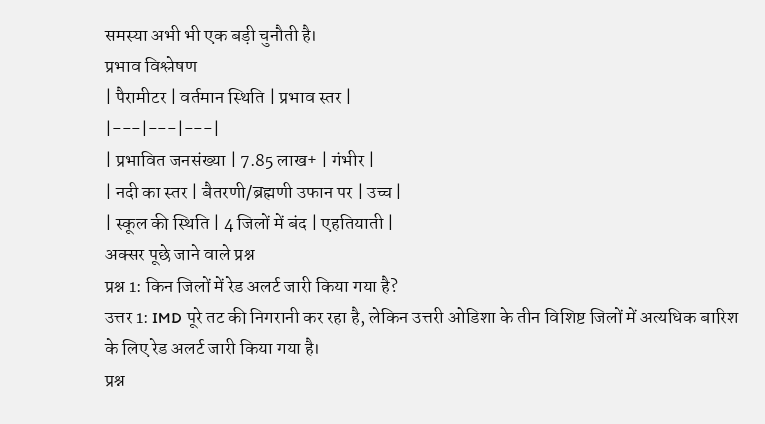समस्या अभी भी एक बड़ी चुनौती है।
प्रभाव विश्लेषण
| पैरामीटर | वर्तमान स्थिति | प्रभाव स्तर |
|---|---|---|
| प्रभावित जनसंख्या | 7.85 लाख+ | गंभीर |
| नदी का स्तर | बैतरणी/ब्रह्मणी उफान पर | उच्च |
| स्कूल की स्थिति | 4 जिलों में बंद | एहतियाती |
अक्सर पूछे जाने वाले प्रश्न
प्रश्न 1: किन जिलों में रेड अलर्ट जारी किया गया है?
उत्तर 1: IMD पूरे तट की निगरानी कर रहा है, लेकिन उत्तरी ओडिशा के तीन विशिष्ट जिलों में अत्यधिक बारिश के लिए रेड अलर्ट जारी किया गया है।
प्रश्न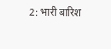2: भारी बारिश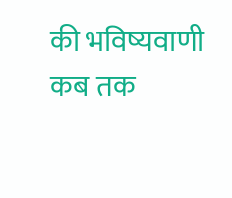की भविष्यवाणी कब तक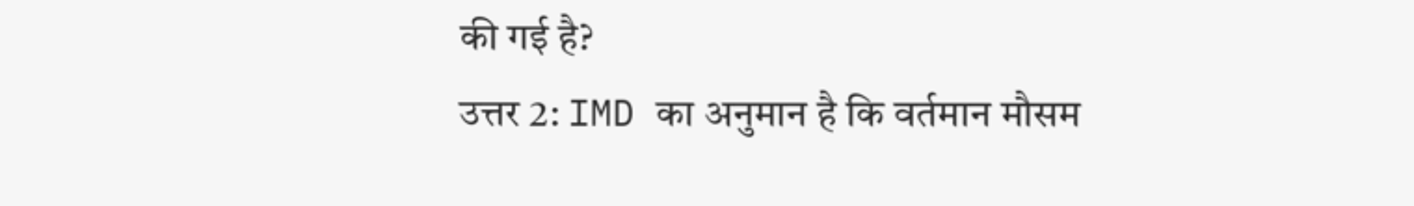की गई है?
उत्तर 2: IMD का अनुमान है कि वर्तमान मौसम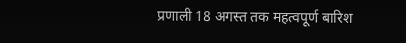प्रणाली 18 अगस्त तक महत्वपूर्ण बारिश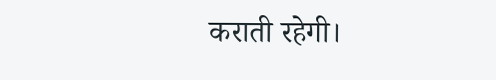कराती रहेगी।